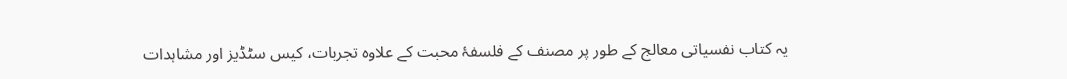یہ کتاب نفسیاتی معالج کے طور پر مصنف کے فلسفۂ محبت کے علاوہ تجربات، کیس سٹڈیز اور مشاہدات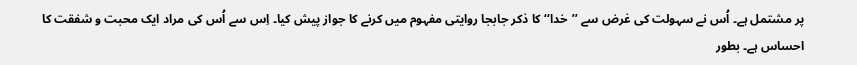پر مشتمل ہے۔ اُس نے سہولت کی غرض سے ’’خدا‘‘ کا ذکر جابجا روایتی مفہوم میں کرنے کا جواز پیش کیا۔ اِس سے اُس کی مراد ایک محبت و شفقت کا احساس ہے۔ بطور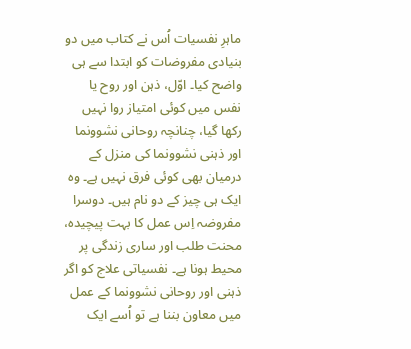ماہرِ نفسیات اُس نے کتاب میں دو بنیادی مفروضات کو ابتدا سے ہی واضح کیا۔ اوّل، ذہن اور روح یا نفس میں کوئی امتیاز روا نہیں رکھا گیا، چنانچہ روحانی نشوونما اور ذہنی نشوونما کی منزل کے درمیان بھی کوئی فرق نہیں ہے۔ وہ ایک ہی چیز کے دو نام ہیں۔ دوسرا مفروضہ اِس عمل کا بہت پیچیدہ، محنت طلب اور ساری زندگی پر محیط ہونا ہے۔ نفسیاتی علاج کو اگر ذہنی اور روحانی نشوونما کے عمل میں معاون بننا ہے تو اُسے ایک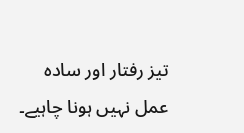تیز رفتار اور سادہ عمل نہیں ہونا چاہیے۔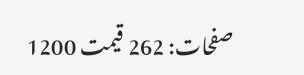صفحات: 262 قیمت 1200